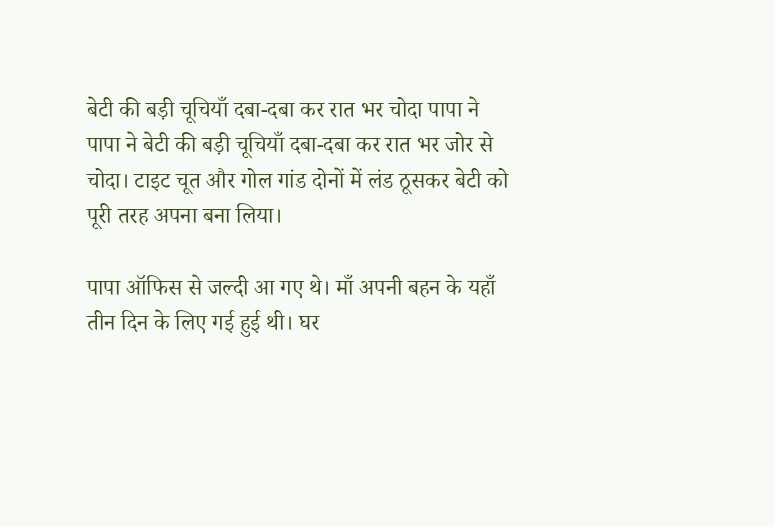बेटी की बड़ी चूचियाँ दबा-दबा कर रात भर चोदा पापा ने
पापा ने बेटी की बड़ी चूचियाँ दबा-दबा कर रात भर जोर से चोदा। टाइट चूत और गोल गांड दोनों में लंड ठूसकर बेटी को पूरी तरह अपना बना लिया।

पापा ऑफिस से जल्दी आ गए थे। माँ अपनी बहन के यहाँ तीन दिन के लिए गई हुई थी। घर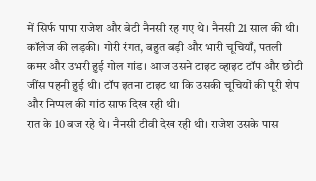में सिर्फ पापा राजेश और बेटी नैनसी रह गए थे। नैनसी 21 साल की थी। कॉलेज की लड़की। गोरी रंगत, बहुत बड़ी और भारी चूचियाँ, पतली कमर और उभरी हुई गोल गांड। आज उसने टाइट व्हाइट टॉप और छोटी जींस पहनी हुई थी। टॉप इतना टाइट था कि उसकी चूचियों की पूरी शेप और निप्पल की गांठ साफ दिख रही थी।
रात के 10 बज रहे थे। नैनसी टीवी देख रही थी। राजेश उसके पास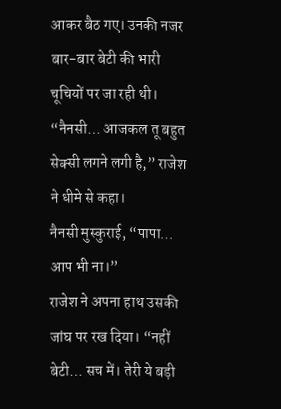आकर बैठ गए। उनकी नजर बार-बार बेटी की भारी चूचियों पर जा रही थी।
“नैनसी… आजकल तू बहुत सेक्सी लगने लगी है,” राजेश ने धीमे से कहा।
नैनसी मुस्कुराई, “पापा… आप भी ना।”
राजेश ने अपना हाथ उसकी जांघ पर रख दिया। “नहीं बेटी… सच में। तेरी ये बड़ी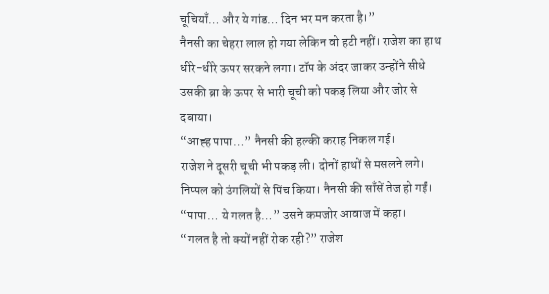चूचियाँ… और ये गांड… दिन भर मन करता है।”
नैनसी का चेहरा लाल हो गया लेकिन वो हटी नहीं। राजेश का हाथ धीरे-धीरे ऊपर सरकने लगा। टॉप के अंदर जाकर उन्होंने सीधे उसकी ब्रा के ऊपर से भारी चूची को पकड़ लिया और जोर से दबाया।
“आह्ह पापा…” नैनसी की हल्की कराह निकल गई।
राजेश ने दूसरी चूची भी पकड़ ली। दोनों हाथों से मसलने लगे। निप्पल को उंगलियों से पिंच किया। नैनसी की साँसें तेज हो गईं।
“पापा… ये गलत है…” उसने कमजोर आवाज में कहा।
“गलत है तो क्यों नहीं रोक रही?” राजेश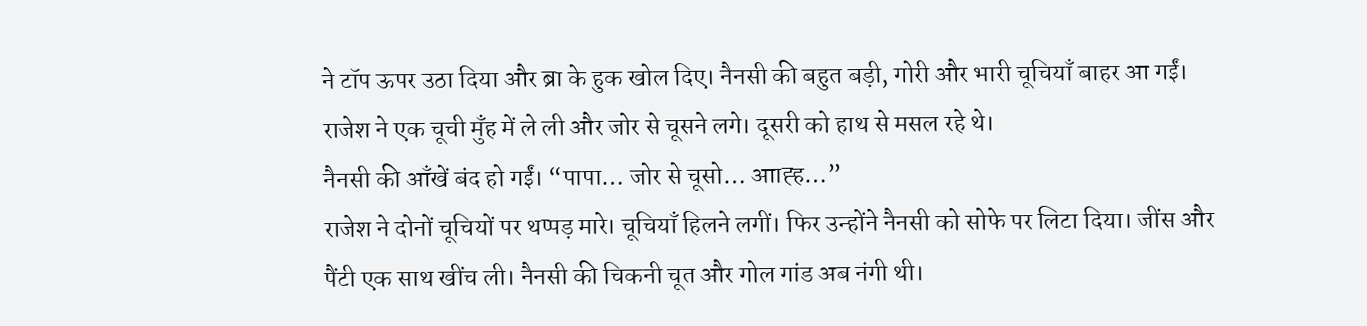ने टॉप ऊपर उठा दिया और ब्रा के हुक खोल दिए। नैनसी की बहुत बड़ी, गोरी और भारी चूचियाँ बाहर आ गईं। राजेश ने एक चूची मुँह में ले ली और जोर से चूसने लगे। दूसरी को हाथ से मसल रहे थे।
नैनसी की आँखें बंद हो गईं। “पापा… जोर से चूसो… आाह्ह…”
राजेश ने दोनों चूचियों पर थप्पड़ मारे। चूचियाँ हिलने लगीं। फिर उन्होंने नैनसी को सोफे पर लिटा दिया। जींस और पैंटी एक साथ खींच ली। नैनसी की चिकनी चूत और गोल गांड अब नंगी थी।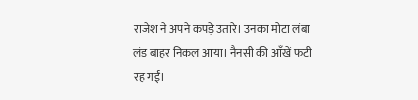राजेश ने अपने कपड़े उतारे। उनका मोटा लंबा लंड बाहर निकल आया। नैनसी की आँखें फटी रह गईं।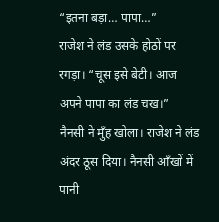“इतना बड़ा… पापा…”
राजेश ने लंड उसके होठों पर रगड़ा। “चूस इसे बेटी। आज अपने पापा का लंड चख।”
नैनसी ने मुँह खोला। राजेश ने लंड अंदर ठूस दिया। नैनसी आँखों में पानी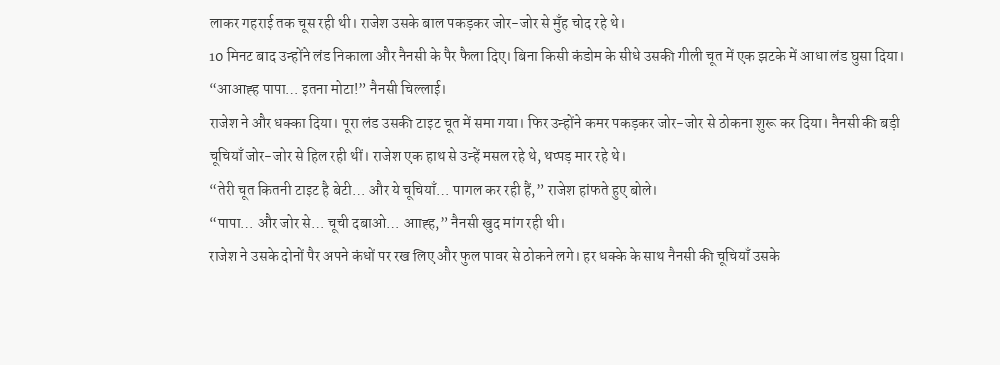लाकर गहराई तक चूस रही थी। राजेश उसके बाल पकड़कर जोर-जोर से मुँह चोद रहे थे।
10 मिनट बाद उन्होंने लंड निकाला और नैनसी के पैर फैला दिए। बिना किसी कंडोम के सीधे उसकी गीली चूत में एक झटके में आधा लंड घुसा दिया।
“आआह्ह पापा… इतना मोटा!” नैनसी चिल्लाई।
राजेश ने और धक्का दिया। पूरा लंड उसकी टाइट चूत में समा गया। फिर उन्होंने कमर पकड़कर जोर-जोर से ठोकना शुरू कर दिया। नैनसी की बड़ी चूचियाँ जोर-जोर से हिल रही थीं। राजेश एक हाथ से उन्हें मसल रहे थे, थप्पड़ मार रहे थे।
“तेरी चूत कितनी टाइट है बेटी… और ये चूचियाँ… पागल कर रही हैं,” राजेश हांफते हुए बोले।
“पापा… और जोर से… चूची दबाओ… आाह्ह,” नैनसी खुद मांग रही थी।
राजेश ने उसके दोनों पैर अपने कंधों पर रख लिए और फुल पावर से ठोकने लगे। हर धक्के के साथ नैनसी की चूचियाँ उसके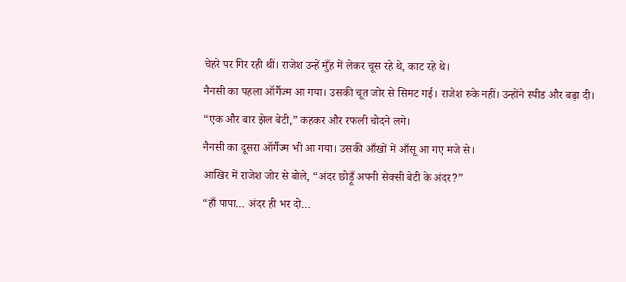चेहरे पर गिर रही थीं। राजेश उन्हें मुँह में लेकर चूस रहे थे, काट रहे थे।
नैनसी का पहला ऑर्गैज्म आ गया। उसकी चूत जोर से सिमट गई। राजेश रुके नहीं। उन्होंने स्पीड और बढ़ा दी।
“एक और बार झेल बेटी,” कहकर और रफली चोदने लगे।
नैनसी का दूसरा ऑर्गैज्म भी आ गया। उसकी आँखों में आँसू आ गए मजे से।
आखिर में राजेश जोर से बोले, “अंदर छोड़ूँ अपनी सेक्सी बेटी के अंदर?”
“हाँ पापा… अंदर ही भर दो…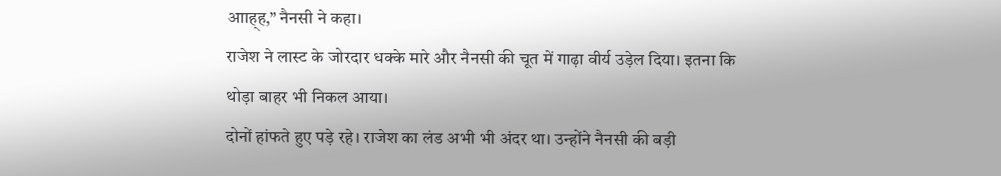आाह्ह,” नैनसी ने कहा।
राजेश ने लास्ट के जोरदार धक्के मारे और नैनसी की चूत में गाढ़ा वीर्य उड़ेल दिया। इतना कि थोड़ा बाहर भी निकल आया।
दोनों हांफते हुए पड़े रहे। राजेश का लंड अभी भी अंदर था। उन्होंने नैनसी की बड़ी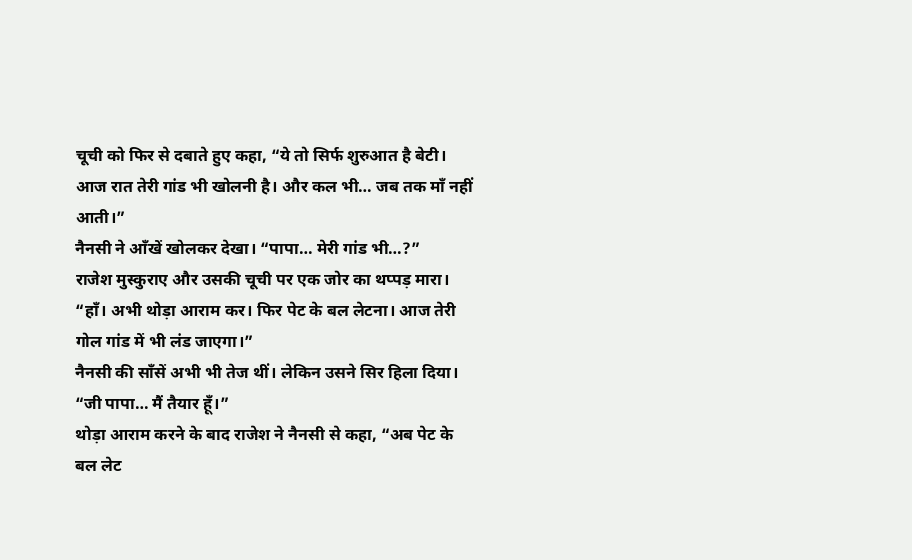चूची को फिर से दबाते हुए कहा, “ये तो सिर्फ शुरुआत है बेटी। आज रात तेरी गांड भी खोलनी है। और कल भी… जब तक माँ नहीं आती।”
नैनसी ने आँखें खोलकर देखा। “पापा… मेरी गांड भी…?”
राजेश मुस्कुराए और उसकी चूची पर एक जोर का थप्पड़ मारा। “हाँ। अभी थोड़ा आराम कर। फिर पेट के बल लेटना। आज तेरी गोल गांड में भी लंड जाएगा।”
नैनसी की साँसें अभी भी तेज थीं। लेकिन उसने सिर हिला दिया।
“जी पापा… मैं तैयार हूँ।”
थोड़ा आराम करने के बाद राजेश ने नैनसी से कहा, “अब पेट के बल लेट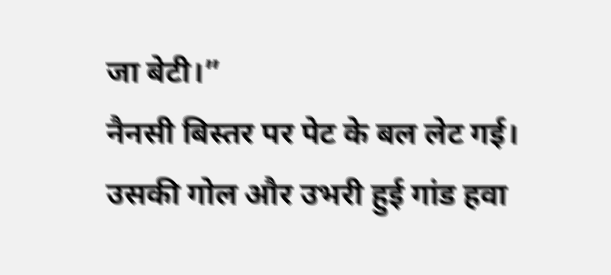जा बेटी।”
नैनसी बिस्तर पर पेट के बल लेट गई। उसकी गोल और उभरी हुई गांड हवा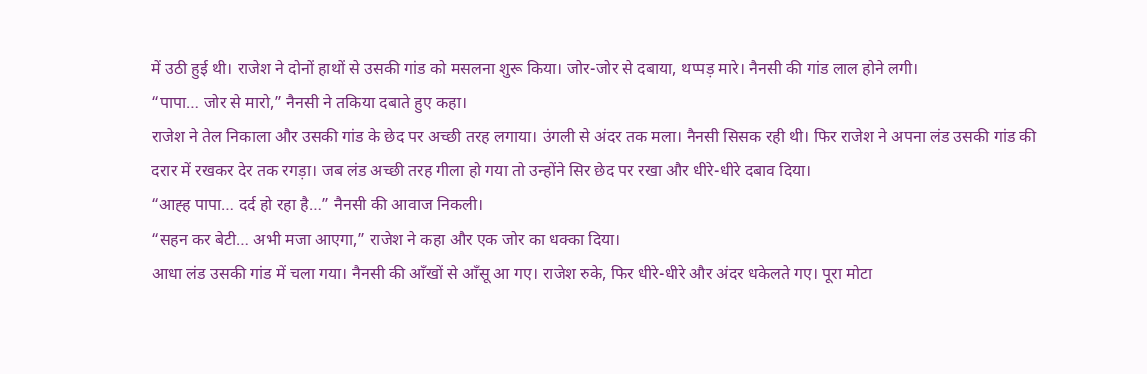में उठी हुई थी। राजेश ने दोनों हाथों से उसकी गांड को मसलना शुरू किया। जोर-जोर से दबाया, थप्पड़ मारे। नैनसी की गांड लाल होने लगी।
“पापा… जोर से मारो,” नैनसी ने तकिया दबाते हुए कहा।
राजेश ने तेल निकाला और उसकी गांड के छेद पर अच्छी तरह लगाया। उंगली से अंदर तक मला। नैनसी सिसक रही थी। फिर राजेश ने अपना लंड उसकी गांड की दरार में रखकर देर तक रगड़ा। जब लंड अच्छी तरह गीला हो गया तो उन्होंने सिर छेद पर रखा और धीरे-धीरे दबाव दिया।
“आह्ह पापा… दर्द हो रहा है…” नैनसी की आवाज निकली।
“सहन कर बेटी… अभी मजा आएगा,” राजेश ने कहा और एक जोर का धक्का दिया।
आधा लंड उसकी गांड में चला गया। नैनसी की आँखों से आँसू आ गए। राजेश रुके, फिर धीरे-धीरे और अंदर धकेलते गए। पूरा मोटा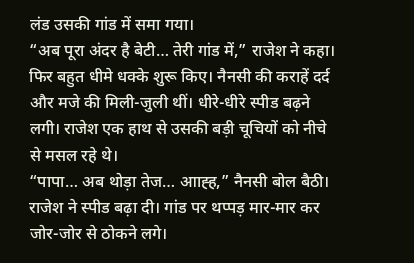लंड उसकी गांड में समा गया।
“अब पूरा अंदर है बेटी… तेरी गांड में,” राजेश ने कहा।
फिर बहुत धीमे धक्के शुरू किए। नैनसी की कराहें दर्द और मजे की मिली-जुली थीं। धीरे-धीरे स्पीड बढ़ने लगी। राजेश एक हाथ से उसकी बड़ी चूचियों को नीचे से मसल रहे थे।
“पापा… अब थोड़ा तेज… आाह्ह,” नैनसी बोल बैठी।
राजेश ने स्पीड बढ़ा दी। गांड पर थप्पड़ मार-मार कर जोर-जोर से ठोकने लगे।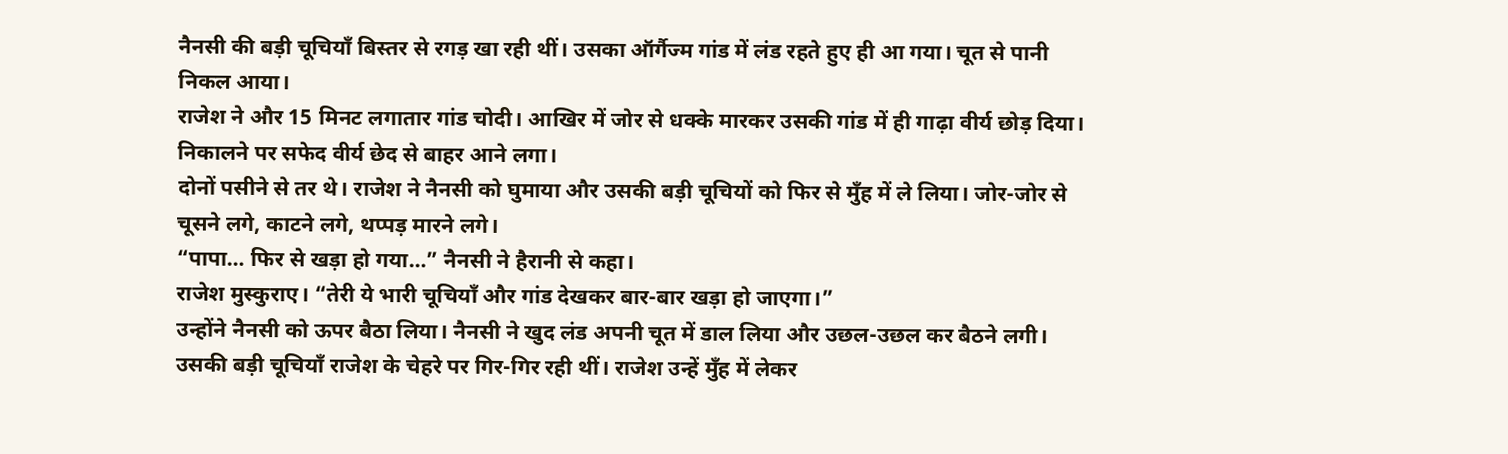नैनसी की बड़ी चूचियाँ बिस्तर से रगड़ खा रही थीं। उसका ऑर्गैज्म गांड में लंड रहते हुए ही आ गया। चूत से पानी निकल आया।
राजेश ने और 15 मिनट लगातार गांड चोदी। आखिर में जोर से धक्के मारकर उसकी गांड में ही गाढ़ा वीर्य छोड़ दिया। निकालने पर सफेद वीर्य छेद से बाहर आने लगा।
दोनों पसीने से तर थे। राजेश ने नैनसी को घुमाया और उसकी बड़ी चूचियों को फिर से मुँह में ले लिया। जोर-जोर से चूसने लगे, काटने लगे, थप्पड़ मारने लगे।
“पापा… फिर से खड़ा हो गया…” नैनसी ने हैरानी से कहा।
राजेश मुस्कुराए। “तेरी ये भारी चूचियाँ और गांड देखकर बार-बार खड़ा हो जाएगा।”
उन्होंने नैनसी को ऊपर बैठा लिया। नैनसी ने खुद लंड अपनी चूत में डाल लिया और उछल-उछल कर बैठने लगी। उसकी बड़ी चूचियाँ राजेश के चेहरे पर गिर-गिर रही थीं। राजेश उन्हें मुँह में लेकर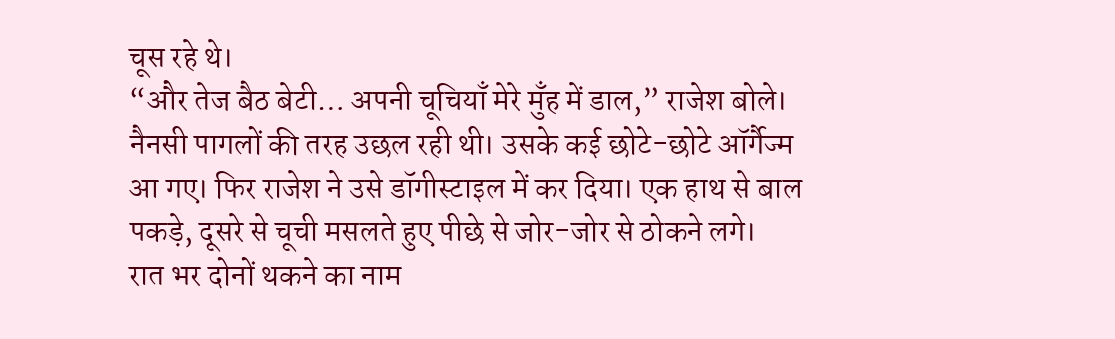चूस रहे थे।
“और तेज बैठ बेटी… अपनी चूचियाँ मेरे मुँह में डाल,” राजेश बोले।
नैनसी पागलों की तरह उछल रही थी। उसके कई छोटे-छोटे ऑर्गैज्म आ गए। फिर राजेश ने उसे डॉगीस्टाइल में कर दिया। एक हाथ से बाल पकड़े, दूसरे से चूची मसलते हुए पीछे से जोर-जोर से ठोकने लगे।
रात भर दोनों थकने का नाम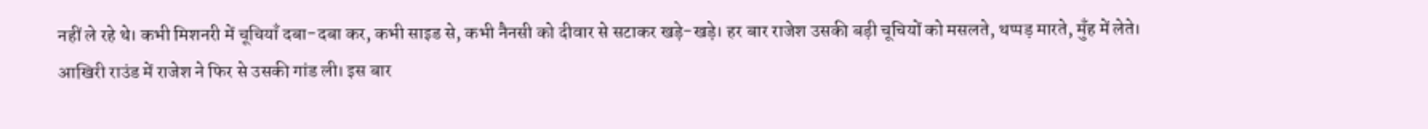नहीं ले रहे थे। कभी मिशनरी में चूचियाँ दबा-दबा कर, कभी साइड से, कभी नैनसी को दीवार से सटाकर खड़े-खड़े। हर बार राजेश उसकी बड़ी चूचियों को मसलते, थप्पड़ मारते, मुँह में लेते।
आखिरी राउंड में राजेश ने फिर से उसकी गांड ली। इस बार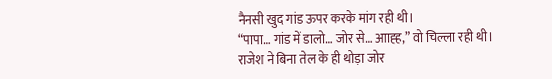नैनसी खुद गांड ऊपर करके मांग रही थी।
“पापा… गांड में डालो… जोर से… आाह्ह,” वो चिल्ला रही थी।
राजेश ने बिना तेल के ही थोड़ा जोर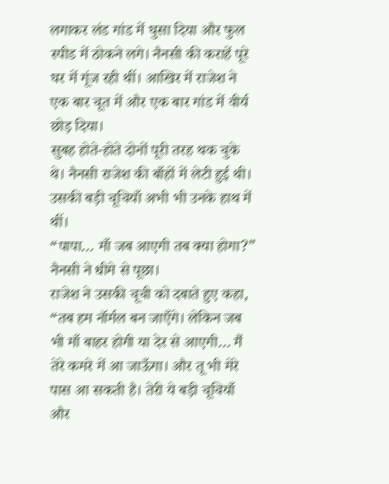लगाकर लंड गांड में घुसा दिया और फुल स्पीड में ठोकने लगे। नैनसी की कराहें पूरे घर में गूंज रही थीं। आखिर में राजेश ने एक बार चूत में और एक बार गांड में वीर्य छोड़ दिया।
सुबह होते-होते दोनों पूरी तरह थक चुके थे। नैनसी राजेश की बाँहों में लेटी हुई थी। उसकी बड़ी चूचियाँ अभी भी उनके हाथ में थीं।
“पापा… माँ जब आएगी तब क्या होगा?” नैनसी ने धीमे से पूछा।
राजेश ने उसकी चूची को दबाते हुए कहा, “तब हम नॉर्मल बन जाएँगे। लेकिन जब भी माँ बाहर होगी या देर से आएगी… मैं तेरे कमरे में आ जाऊँगा। और तू भी मेरे पास आ सकती है। तेरी ये बड़ी चूचियाँ और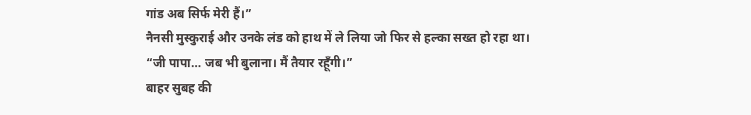गांड अब सिर्फ मेरी हैं।”
नैनसी मुस्कुराई और उनके लंड को हाथ में ले लिया जो फिर से हल्का सख्त हो रहा था।
“जी पापा… जब भी बुलाना। मैं तैयार रहूँगी।”
बाहर सुबह की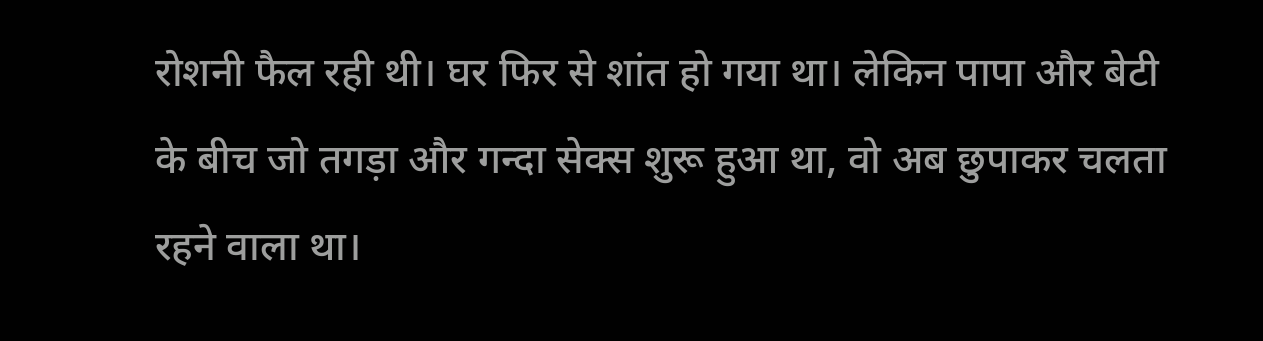रोशनी फैल रही थी। घर फिर से शांत हो गया था। लेकिन पापा और बेटी के बीच जो तगड़ा और गन्दा सेक्स शुरू हुआ था, वो अब छुपाकर चलता रहने वाला था।